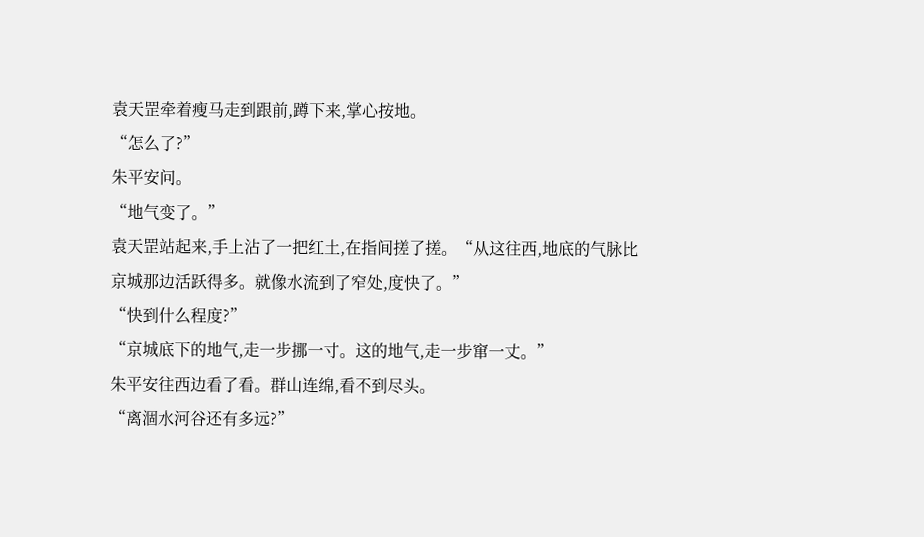袁天罡牵着瘦马走到跟前,蹲下来,掌心按地。
“怎么了?”
朱平安问。
“地气变了。”
袁天罡站起来,手上沾了一把红土,在指间搓了搓。“从这往西,地底的气脉比京城那边活跃得多。就像水流到了窄处,度快了。”
“快到什么程度?”
“京城底下的地气,走一步挪一寸。这的地气,走一步窜一丈。”
朱平安往西边看了看。群山连绵,看不到尽头。
“离涸水河谷还有多远?”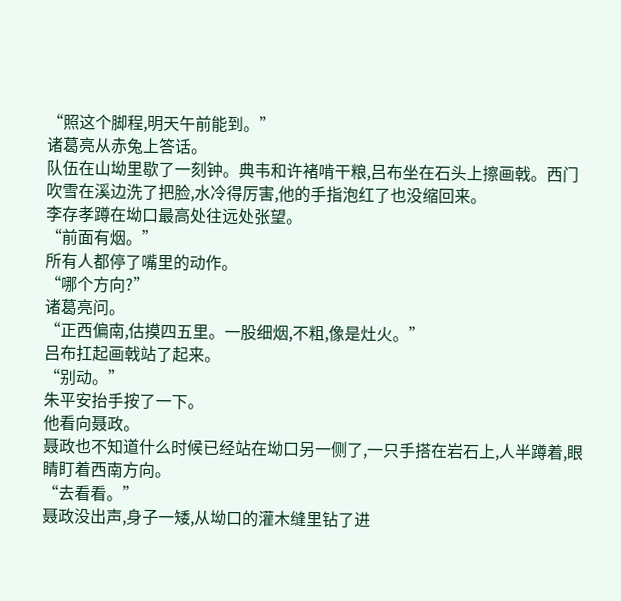“照这个脚程,明天午前能到。”
诸葛亮从赤兔上答话。
队伍在山坳里歇了一刻钟。典韦和许褚啃干粮,吕布坐在石头上擦画戟。西门吹雪在溪边洗了把脸,水冷得厉害,他的手指泡红了也没缩回来。
李存孝蹲在坳口最高处往远处张望。
“前面有烟。”
所有人都停了嘴里的动作。
“哪个方向?”
诸葛亮问。
“正西偏南,估摸四五里。一股细烟,不粗,像是灶火。”
吕布扛起画戟站了起来。
“别动。”
朱平安抬手按了一下。
他看向聂政。
聂政也不知道什么时候已经站在坳口另一侧了,一只手搭在岩石上,人半蹲着,眼睛盯着西南方向。
“去看看。”
聂政没出声,身子一矮,从坳口的灌木缝里钻了进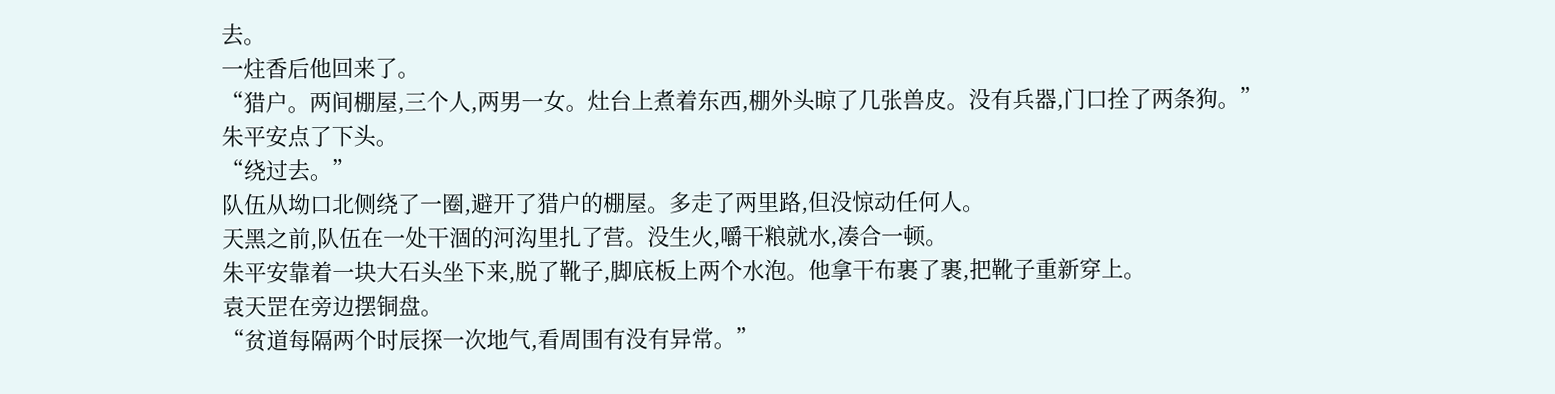去。
一炷香后他回来了。
“猎户。两间棚屋,三个人,两男一女。灶台上煮着东西,棚外头晾了几张兽皮。没有兵器,门口拴了两条狗。”
朱平安点了下头。
“绕过去。”
队伍从坳口北侧绕了一圈,避开了猎户的棚屋。多走了两里路,但没惊动任何人。
天黑之前,队伍在一处干涸的河沟里扎了营。没生火,嚼干粮就水,凑合一顿。
朱平安靠着一块大石头坐下来,脱了靴子,脚底板上两个水泡。他拿干布裹了裹,把靴子重新穿上。
袁天罡在旁边摆铜盘。
“贫道每隔两个时辰探一次地气,看周围有没有异常。”